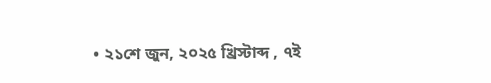• ২১শে জুন, ২০২৫ খ্রিস্টাব্দ , ৭ই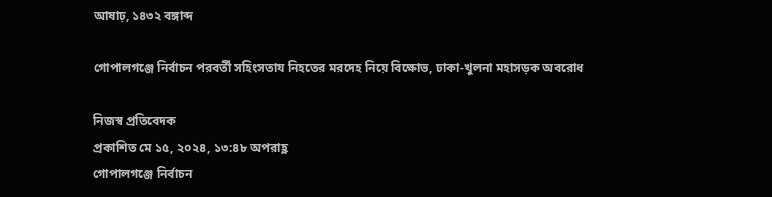আষাঢ়, ১৪৩২ বঙ্গাব্দ

গোপালগঞ্জে নির্বাচন পরবর্তী সহিংসতায নিহতের মরদেহ নিয়ে বিক্ষোভ, ঢাকা-খুলনা মহাসড়ক অবরোধ

নিজস্ব প্রতিবেদক
প্রকাশিত মে ১৫, ২০২৪, ১৩:৪৮ অপরাহ্ণ
গোপালগঞ্জে নির্বাচন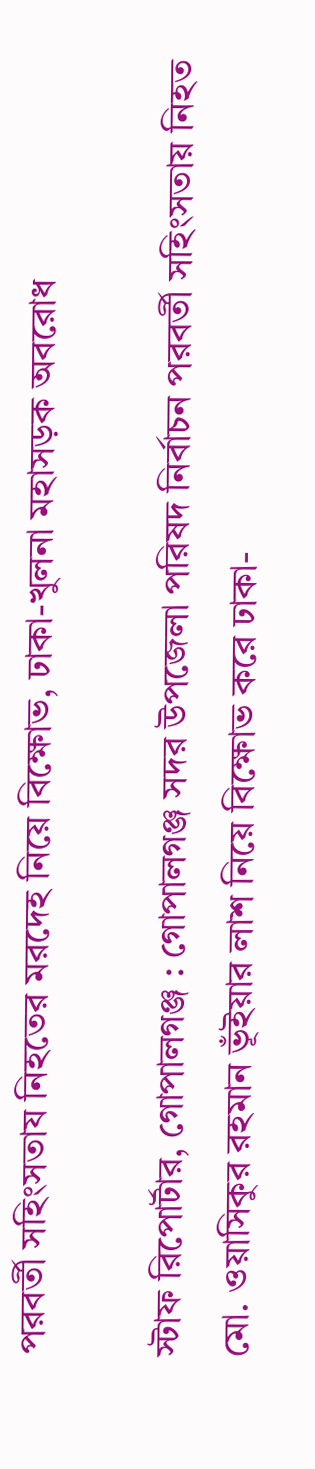পরবর্তী সহিংসতায নিহতের মরদেহ নিয়ে বিক্ষোভ, ঢাকা-খুলনা মহাসড়ক অবরোধ

স্টাফ রিপোর্টার, গোপালগঞ্জ : গোপালগঞ্জ সদর উপজেলা পরিষদ নির্বাচন পরবর্তী সহিংসতায় নিহত মো. ওয়াসিকুর রহমান ভূঁইয়ার লাশ নিয়ে বিক্ষোভ করে ঢাকা-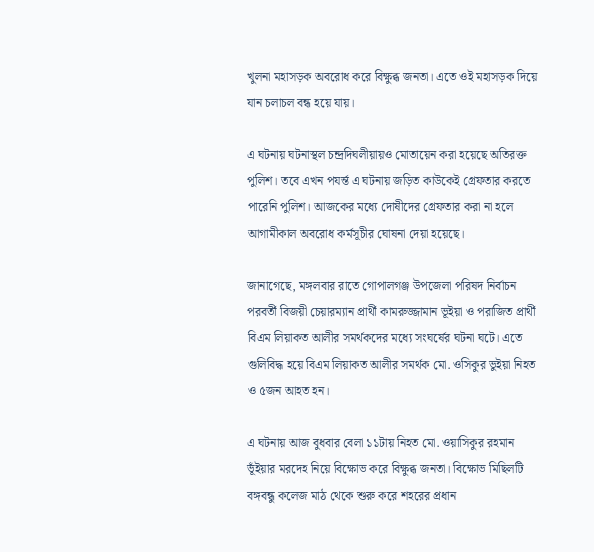খুলনা মহাসড়ক অবরোধ করে বিক্ষুব্ধ জনতা। এতে ওই মহাসড়ক দিয়ে যান চলাচল বন্ধ হয়ে যায়।

এ ঘটনায় ঘটনাস্থল চন্দ্রদিঘলীয়ায়ও মোতায়েন করা হয়েছে অতিরক্ত পুলিশ। তবে এখন পযর্ন্ত এ ঘটনায় জড়িত কাউকেই গ্রেফতার করতে পারেনি পুলিশ। আজকের মধ্যে দোষীদের গ্রেফতার করা না হলে আগামীকাল অবরোধ কর্মসূচীর ঘোষনা দেয়া হয়েছে।

জানাগেছে, মঙ্গলবার রাতে গোপালগঞ্জ উপজেলা পরিষদ নির্বাচন পরবর্তী বিজয়ী চেয়ারম্যান প্রার্থী কামরুজ্জামান ভূইয়া ও পরাজিত প্রার্থী বিএম লিয়াকত আলীর সমর্থকদের মধ্যে সংঘর্ষের ঘটনা ঘটে। এতে গুলিবিদ্ধ হয়ে বিএম লিয়াকত আলীর সমর্থক মো. ওসিকুর ভুইয়া নিহত ও ৫জন আহত হন।

এ ঘটনায় আজ বুধবার বেলা ১১টায় নিহত মো. ওয়াসিকুর রহমান ভূঁইয়ার মরদেহ নিয়ে বিক্ষোভ করে বিক্ষুব্ধ জনতা। বিক্ষোভ মিছিলটি বঙ্গবন্ধু কলেজ মাঠ থেকে শুরু করে শহরের প্রধান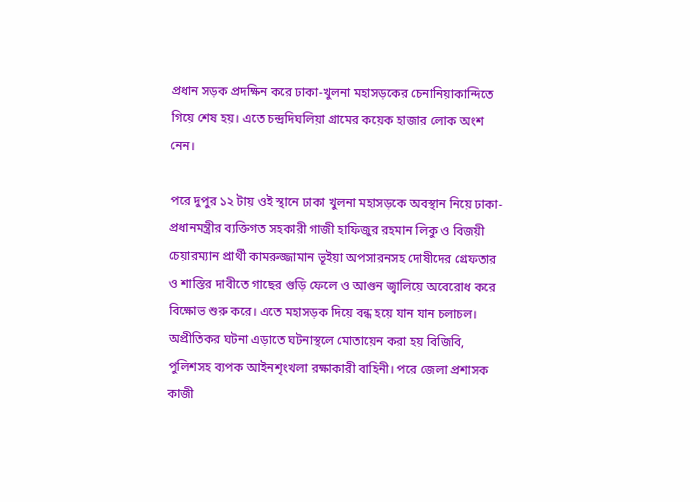প্রধান সড়ক প্রদক্ষিন করে ঢাকা-খুলনা মহাসড়কের চেনানিয়াকান্দিতে গিয়ে শেষ হয়। এতে চন্দ্রদিঘলিয়া গ্রামের কয়েক হাজার লোক অংশ নেন।

পরে দুপুর ১২ টায় ওই স্থানে ঢাকা খুলনা মহাসড়কে অবস্থান নিয়ে ঢাকা-প্রধানমন্ত্রীর ব্যক্তিগত সহকারী গাজী হাফিজুর রহমান লিকু ও বিজয়ী চেয়ারম্যান প্রার্থী কামরুজ্জামান ভূইয়া অপসারনসহ দোষীদের গ্রেফতার ও শাস্তির দাবীতে গাছের গুড়ি ফেলে ও আগুন জ্বালিয়ে অবেরোধ করে বিক্ষোভ শুরু করে। এতে মহাসড়ক দিয়ে বন্ধ হয়ে যান যান চলাচল। অপ্রীতিকর ঘটনা এড়াতে ঘটনাস্থলে মোতায়েন করা হয় বিজিবি, পুলিশসহ ব্যপক আইনশৃংখলা রক্ষাকারী বাহিনী। পরে জেলা প্রশাসক কাজী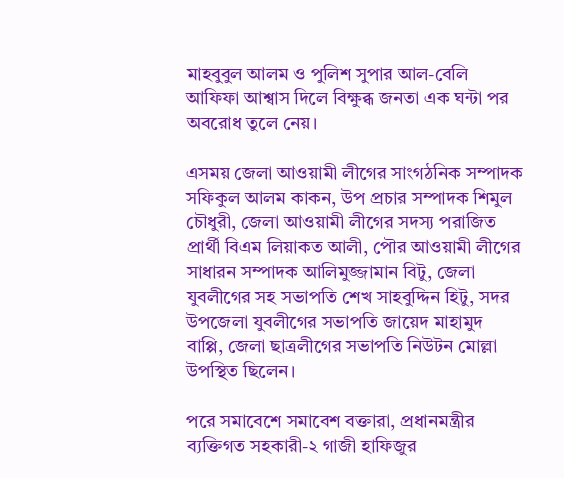মাহবুবুল আলম ও পুলিশ সুপার আল-বেলি আফিফা আশ্বাস দিলে বিক্ষুব্ধ জনতা এক ঘন্টা পর অবরোধ তুলে নেয়।

এসময় জেলা আওয়ামী লীগের সাংগঠনিক সম্পাদক সফিকুল আলম কাকন, উপ প্রচার সম্পাদক শিমুল চৌধুরী, জেলা আওয়ামী লীগের সদস্য পরাজিত প্রার্থী বিএম লিয়াকত আলী, পৌর আওয়ামী লীগের সাধারন সম্পাদক আলিমুজ্জামান বিটু, জেলা যুবলীগের সহ সভাপতি শেখ সাহবুদ্দিন হিটু, সদর উপজেলা যুবলীগের সভাপতি জায়েদ মাহামুদ বাপ্পি, জেলা ছাত্রলীগের সভাপতি নিউটন মোল্লা উপস্থিত ছিলেন।

পরে সমাবেশে সমাবেশ বক্তারা, প্রধানমন্ত্রীর ব্যক্তিগত সহকারী-২ গাজী হাফিজুর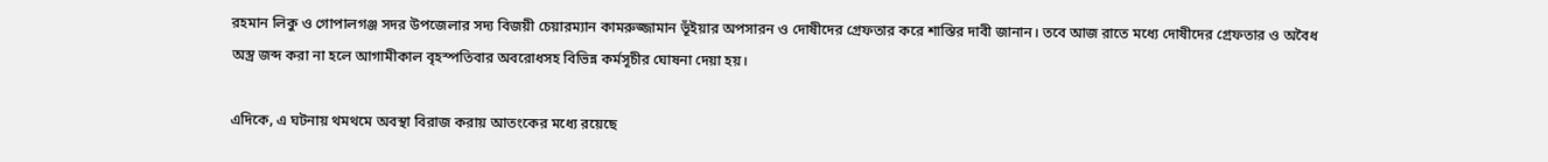রহমান লিকু ও গোপালগঞ্জ সদর উপজেলার সদ্য বিজয়ী চেয়ারম্যান কামরুজ্জামান ভূঁইয়ার অপসারন ও দোষীদের গ্রেফতার করে শাস্তির দাবী জানান। তবে আজ রাতে মধ্যে দোষীদের গ্রেফতার ও অবৈধ অস্ত্র জব্দ করা না হলে আগামীকাল বৃহস্পতিবার অবরোধসহ বিভিন্ন কর্মসূচীর ঘোষনা দেয়া হয়।

এদিকে, এ ঘটনায় থমথমে অবস্থা বিরাজ করায় আতংকের মধ্যে রয়েছে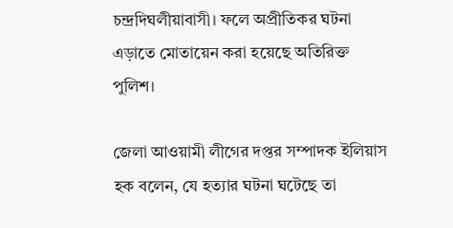চন্দ্রদিঘলীয়াবাসী। ফলে অপ্রীতিকর ঘটনা এড়াতে মোতায়েন করা হয়েছে অতিরিক্ত পুলিশ।

জেলা আওয়ামী লীগের দপ্তর সম্পাদক ইলিয়াস হক বলেন, যে হত্যার ঘটনা ঘটেছে তা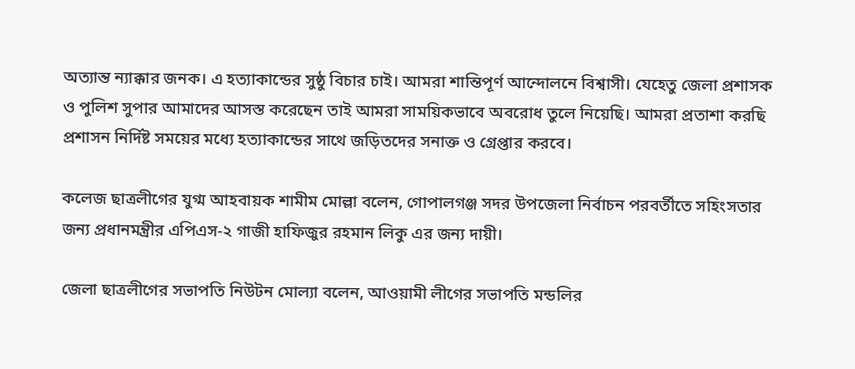অত্যান্ত ন্যাক্কার জনক। এ হত্যাকান্ডের সুষ্ঠু বিচার চাই। আমরা শান্তিপূর্ণ আন্দোলনে বিশ্বাসী। যেহেতু জেলা প্রশাসক ও পুলিশ সুপার আমাদের আসস্ত করেছেন তাই আমরা সাময়িকভাবে অবরোধ তুলে নিয়েছি। আমরা প্রতাশা করছি প্রশাসন নির্দিষ্ট সময়ের মধ্যে হত্যাকান্ডের সাথে জড়িতদের সনাক্ত ও গ্রেপ্তার করবে।

কলেজ ছাত্রলীগের যুগ্ম আহবায়ক শামীম মোল্লা বলেন, গোপালগঞ্জ সদর উপজেলা নির্বাচন পরবর্তীতে সহিংসতার জন্য প্রধানমন্ত্রীর এপিএস-২ গাজী হাফিজুর রহমান লিকু এর জন্য দায়ী।

জেলা ছাত্রলীগের সভাপতি নিউটন মোল্যা বলেন, আওয়ামী লীগের সভাপতি মন্ডলির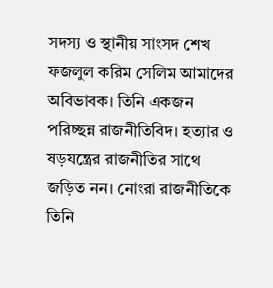সদস্য ও স্থানীয় সাংসদ শেখ ফজলুল করিম সেলিম আমাদের অবিভাবক। তিনি একজন পরিচ্ছন্ন রাজনীতিবিদ। হত্যার ও ষড়যন্ত্রের রাজনীতির সাথে জড়িত নন। নোংরা রাজনীতিকে তিনি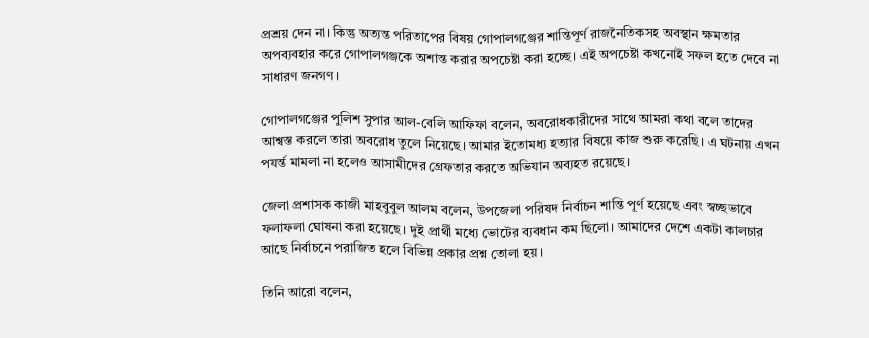প্রশ্রয় দেন না। কিন্তু অত্যন্ত পরিতাপের বিষয় গোপালগঞ্জের শান্তিপূর্ণ রাজনৈতিকসহ অবস্থান ক্ষমতার অপব্যবহার করে গোপালগঞ্জকে অশান্ত করার অপচেষ্টা করা হচ্ছে। এই অপচেষ্টা কখনোই সফল হতে দেবে না সাধারণ জনগণ।

গোপালগঞ্জের পুলিশ সুপার আল-বেলি আফিফা বলেন, অবরোধকারীদের সাথে আমরা কথা বলে তাদের আশ্বস্ত করলে তারা অবরোধ তুলে নিয়েছে। আমার ইতোমধ্য হত্যার বিষয়ে কাজ শুরু করেছি। এ ঘটনায় এখন পযর্ন্ত মামলা না হলেও আসামীদের গ্রেফতার করতে অভিযান অব্যহত রয়েছে।

জেলা প্রশাসক কাজী মাহবুবুল আলম বলেন, উপজেলা পরিষদ নির্বাচন শান্তি পূর্ণ হয়েছে এবং স্বচ্ছভাবে ফলাফলা ঘোষনা করা হয়েছে। দুই প্রার্থী মধ্যে ভোটের ব্যবধান কম ছিলো। আমাদের দেশে একটা কালচার আছে নির্বাচনে পরাজিত হলে বিভিন্ন প্রকার প্রশ্ন তোলা হয়।

তিনি আরো বলেন,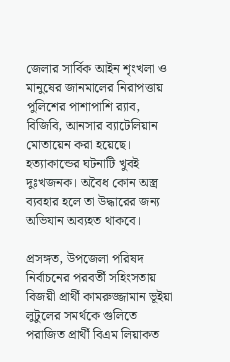জেলার সার্বিক আইন শৃংখলা ও মানুষের জানমালের নিরাপত্তায় পুলিশের পাশাপাশি র‍্যাব, বিজিবি, আনসার ব্যাটেলিয়ান মোতায়েন করা হয়েছে। হত্যাকান্ডের ঘটনাটি খুবই দুঃখজনক। অবৈধ কোন অস্ত্র ব্যবহার হলে তা উদ্ধারের জন্য অভিযান অব্যহত থাকবে।

প্রসঙ্গত, উপজেলা পরিষদ নির্বাচনের পরবর্তী সহিংসতায় বিজয়ী প্রার্থী কামরুজ্জামান ভূইয়া লুটুলের সমর্থকে গুলিতে পরাজিত প্রার্থী বিএম লিয়াকত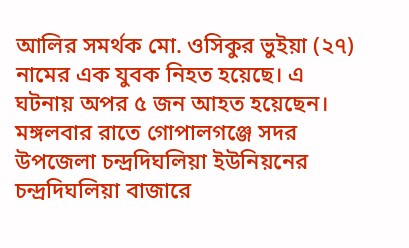আলির সমর্থক মো. ওসিকুর ভুইয়া (২৭) নামের এক যুবক নিহত হয়েছে। এ ঘটনায় অপর ৫ জন আহত হয়েছেন। মঙ্গলবার রাতে গোপালগঞ্জে সদর উপজেলা চন্দ্রদিঘলিয়া ইউনিয়নের চন্দ্রদিঘলিয়া বাজারে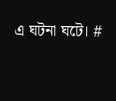এ ঘটনা ঘটে। #